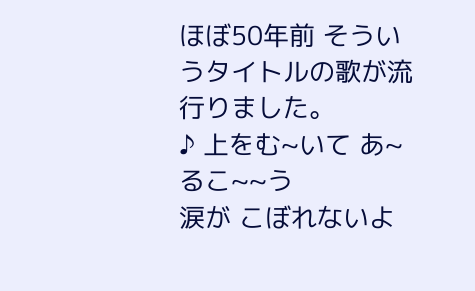ほぼ50年前 そういうタイトルの歌が流行りました。
♪ 上をむ~いて あ~るこ~~う
涙が こぼれないよ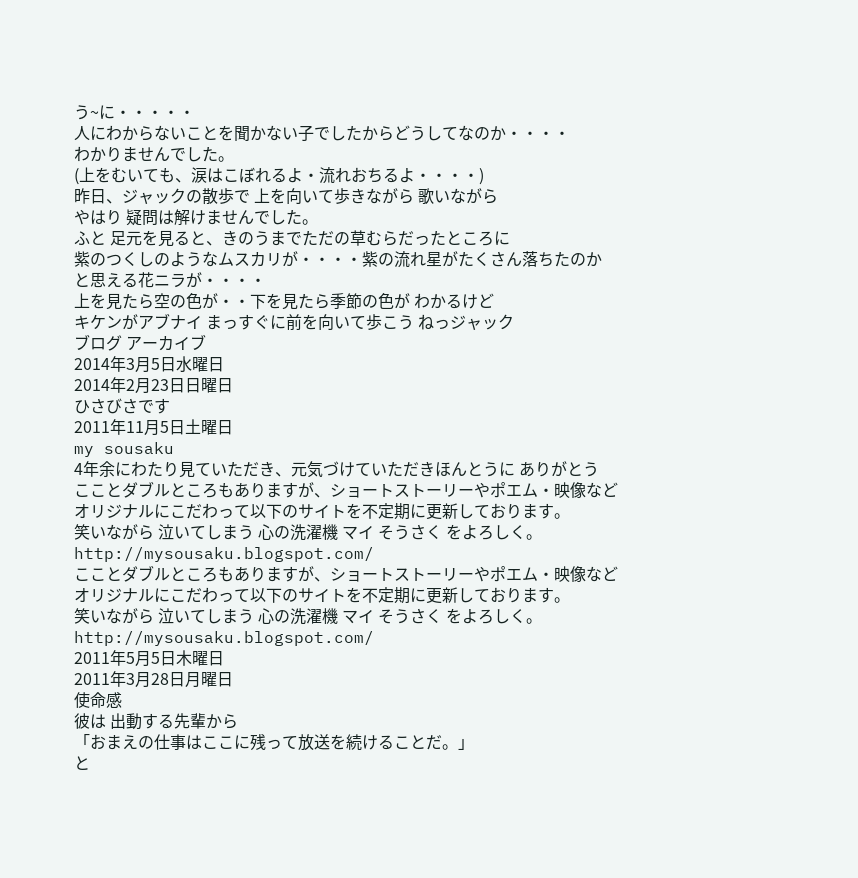う~に・・・・・
人にわからないことを聞かない子でしたからどうしてなのか・・・・
わかりませんでした。
(上をむいても、涙はこぼれるよ・流れおちるよ・・・・)
昨日、ジャックの散歩で 上を向いて歩きながら 歌いながら
やはり 疑問は解けませんでした。
ふと 足元を見ると、きのうまでただの草むらだったところに
紫のつくしのようなムスカリが・・・・紫の流れ星がたくさん落ちたのか
と思える花ニラが・・・・
上を見たら空の色が・・下を見たら季節の色が わかるけど
キケンがアブナイ まっすぐに前を向いて歩こう ねっジャック
ブログ アーカイブ
2014年3月5日水曜日
2014年2月23日日曜日
ひさびさです
2011年11月5日土曜日
my sousaku
4年余にわたり見ていただき、元気づけていただきほんとうに ありがとう
こことダブルところもありますが、ショートストーリーやポエム・映像など
オリジナルにこだわって以下のサイトを不定期に更新しております。
笑いながら 泣いてしまう 心の洗濯機 マイ そうさく をよろしく。
http://mysousaku.blogspot.com/
こことダブルところもありますが、ショートストーリーやポエム・映像など
オリジナルにこだわって以下のサイトを不定期に更新しております。
笑いながら 泣いてしまう 心の洗濯機 マイ そうさく をよろしく。
http://mysousaku.blogspot.com/
2011年5月5日木曜日
2011年3月28日月曜日
使命感
彼は 出動する先輩から
「おまえの仕事はここに残って放送を続けることだ。」
と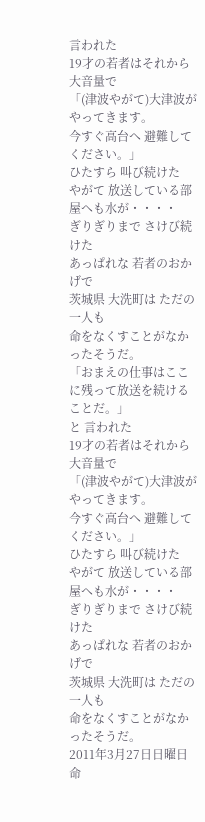言われた
19才の若者はそれから 大音量で
「(津波やがて)大津波がやってきます。
今すぐ高台へ 避難してください。」
ひたすら 叫び続けた
やがて 放送している部屋へも水が・・・・
ぎりぎりまで さけび続けた
あっぱれな 若者のおかげで
茨城県 大洗町は ただの一人も
命をなくすことがなかったそうだ。
「おまえの仕事はここに残って放送を続けることだ。」
と 言われた
19才の若者はそれから 大音量で
「(津波やがて)大津波がやってきます。
今すぐ高台へ 避難してください。」
ひたすら 叫び続けた
やがて 放送している部屋へも水が・・・・
ぎりぎりまで さけび続けた
あっぱれな 若者のおかげで
茨城県 大洗町は ただの一人も
命をなくすことがなかったそうだ。
2011年3月27日日曜日
命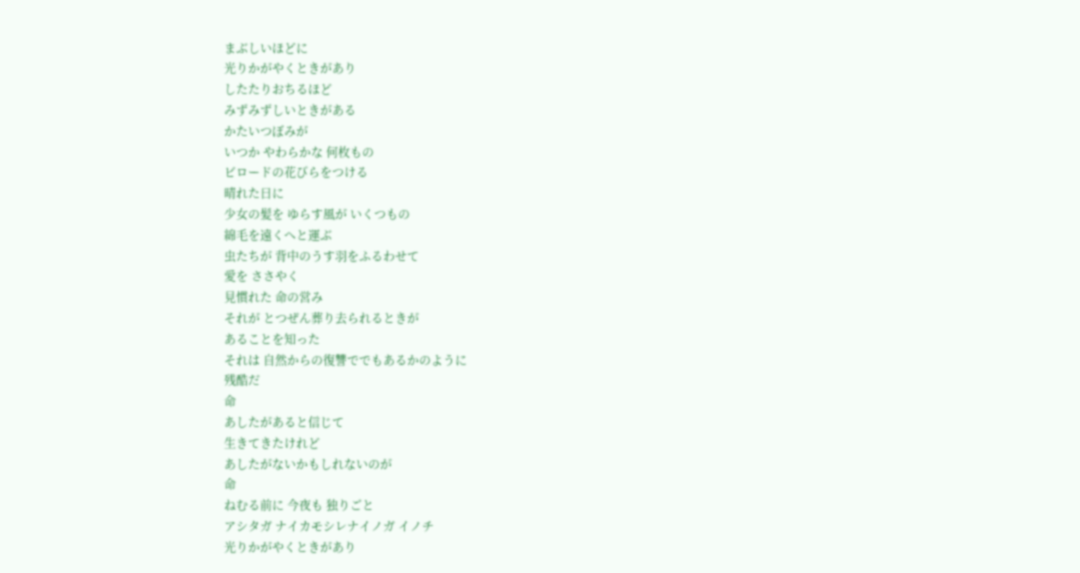まぶしいほどに
光りかがやくときがあり
したたりおちるほど
みずみずしいときがある
かたいつぼみが
いつか やわらかな 何枚もの
ビロードの花びらをつける
晴れた日に
少女の髪を ゆらす風が いくつもの
綿毛を遠くへと運ぶ
虫たちが 背中のうす羽をふるわせて
愛を ささやく
見慣れた 命の営み
それが とつぜん葬り去られるときが
あることを知った
それは 自然からの復讐ででもあるかのように
残酷だ
命
あしたがあると信じて
生きてきたけれど
あしたがないかもしれないのが
命
ねむる前に 今夜も 独りごと
アシタガ ナイカモシレナイノガ イノチ
光りかがやくときがあり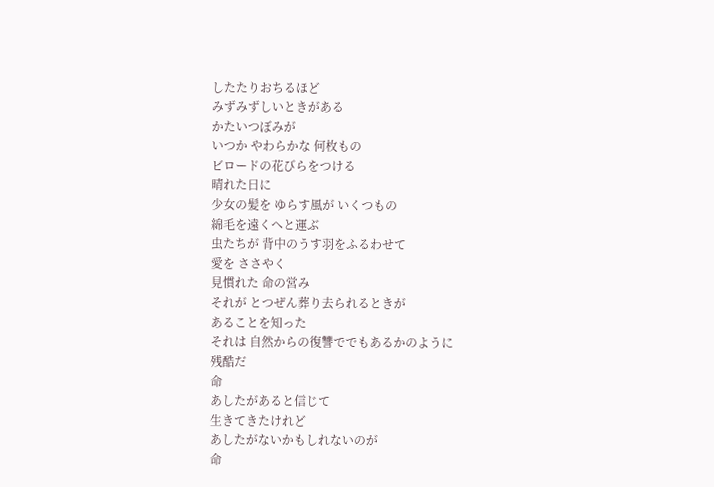したたりおちるほど
みずみずしいときがある
かたいつぼみが
いつか やわらかな 何枚もの
ビロードの花びらをつける
晴れた日に
少女の髪を ゆらす風が いくつもの
綿毛を遠くへと運ぶ
虫たちが 背中のうす羽をふるわせて
愛を ささやく
見慣れた 命の営み
それが とつぜん葬り去られるときが
あることを知った
それは 自然からの復讐ででもあるかのように
残酷だ
命
あしたがあると信じて
生きてきたけれど
あしたがないかもしれないのが
命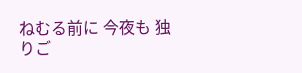ねむる前に 今夜も 独りご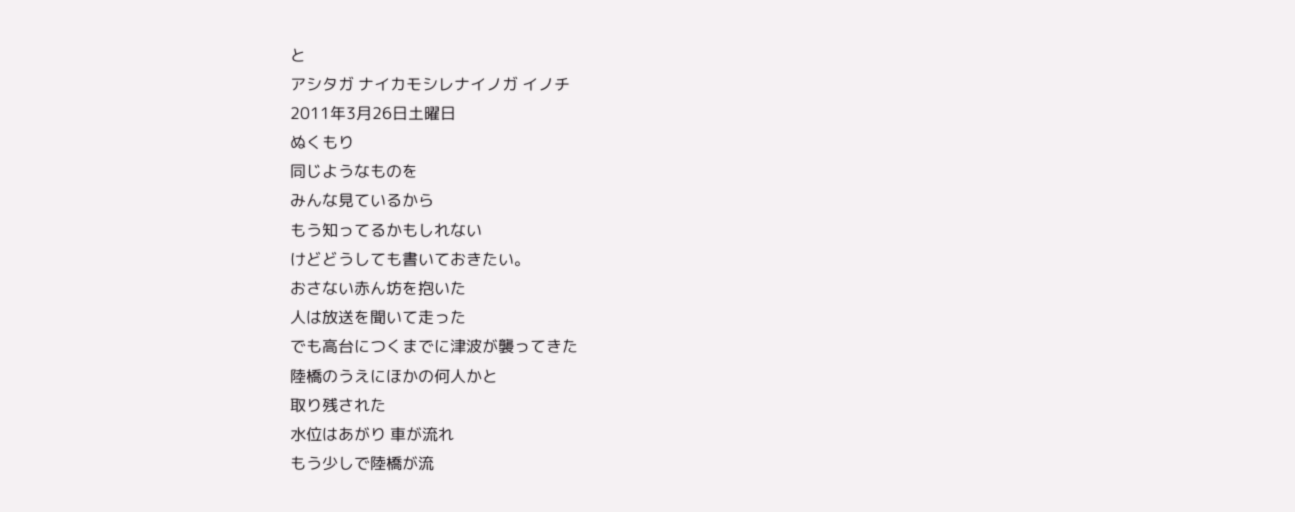と
アシタガ ナイカモシレナイノガ イノチ
2011年3月26日土曜日
ぬくもり
同じようなものを
みんな見ているから
もう知ってるかもしれない
けどどうしても書いておきたい。
おさない赤ん坊を抱いた
人は放送を聞いて走った
でも高台につくまでに津波が襲ってきた
陸橋のうえにほかの何人かと
取り残された
水位はあがり 車が流れ
もう少しで陸橋が流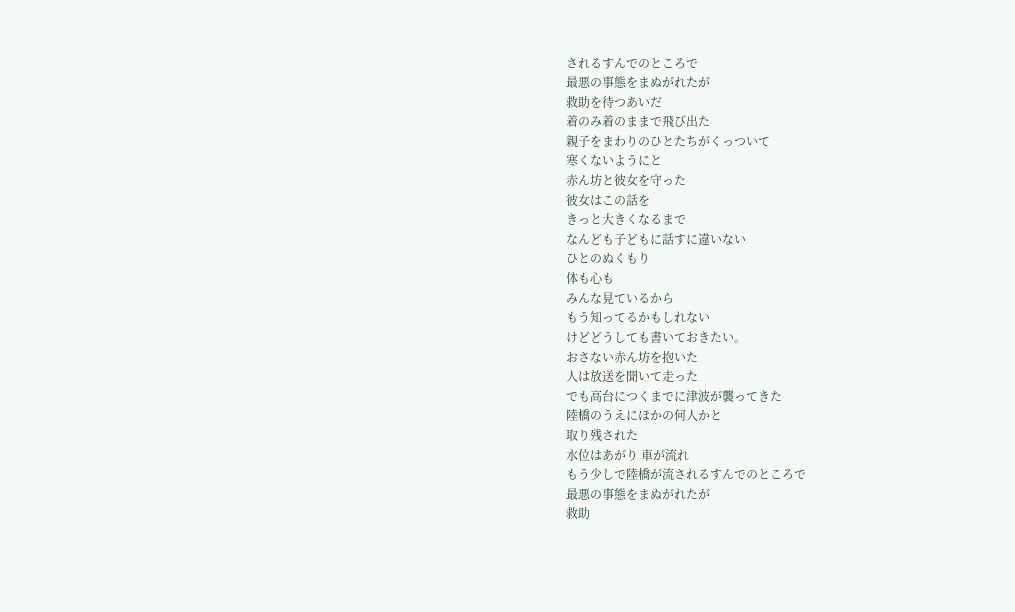されるすんでのところで
最悪の事態をまぬがれたが
救助を待つあいだ
着のみ着のままで飛び出た
親子をまわりのひとたちがくっついて
寒くないようにと
赤ん坊と彼女を守った
彼女はこの話を
きっと大きくなるまで
なんども子どもに話すに違いない
ひとのぬくもり
体も心も
みんな見ているから
もう知ってるかもしれない
けどどうしても書いておきたい。
おさない赤ん坊を抱いた
人は放送を聞いて走った
でも高台につくまでに津波が襲ってきた
陸橋のうえにほかの何人かと
取り残された
水位はあがり 車が流れ
もう少しで陸橋が流されるすんでのところで
最悪の事態をまぬがれたが
救助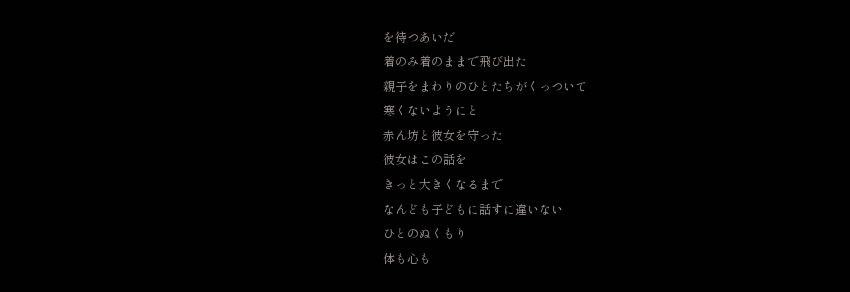を待つあいだ
着のみ着のままで飛び出た
親子をまわりのひとたちがくっついて
寒くないようにと
赤ん坊と彼女を守った
彼女はこの話を
きっと大きくなるまで
なんども子どもに話すに違いない
ひとのぬくもり
体も心も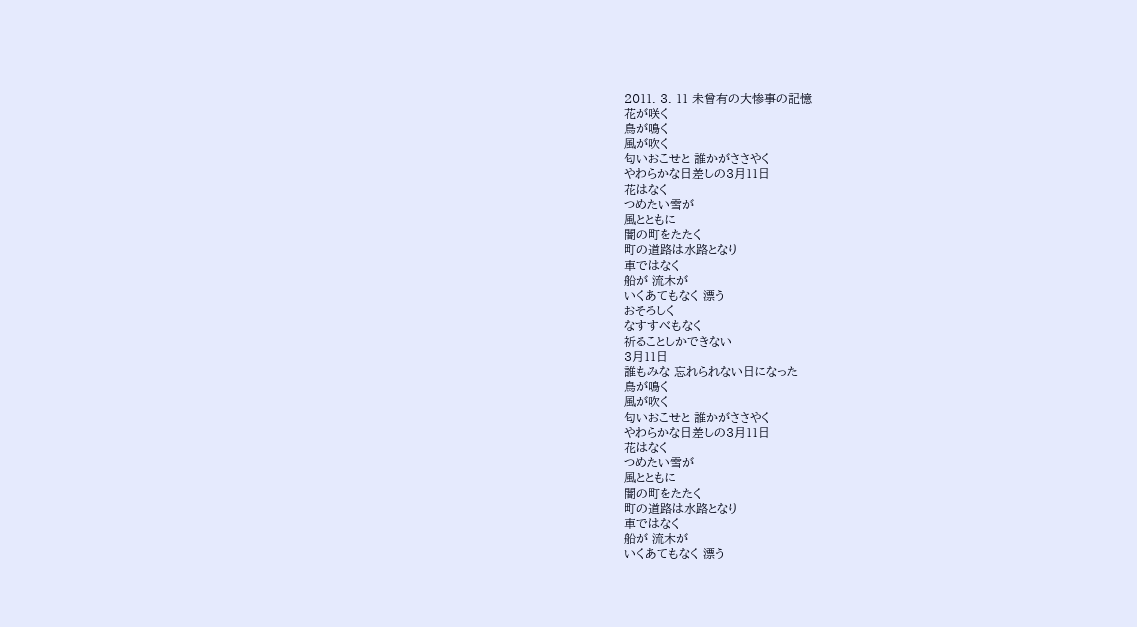2011. 3. 11 未曾有の大惨事の記憶
花が咲く
鳥が鳴く
風が吹く
匂いおこせと 誰かがささやく
やわらかな日差しの3月11日
花はなく
つめたい雪が
風とともに
闇の町をたたく
町の道路は水路となり
車ではなく
船が 流木が
いくあてもなく 漂う
おそろしく
なすすべもなく
祈ることしかできない
3月11日
誰もみな 忘れられない日になった
鳥が鳴く
風が吹く
匂いおこせと 誰かがささやく
やわらかな日差しの3月11日
花はなく
つめたい雪が
風とともに
闇の町をたたく
町の道路は水路となり
車ではなく
船が 流木が
いくあてもなく 漂う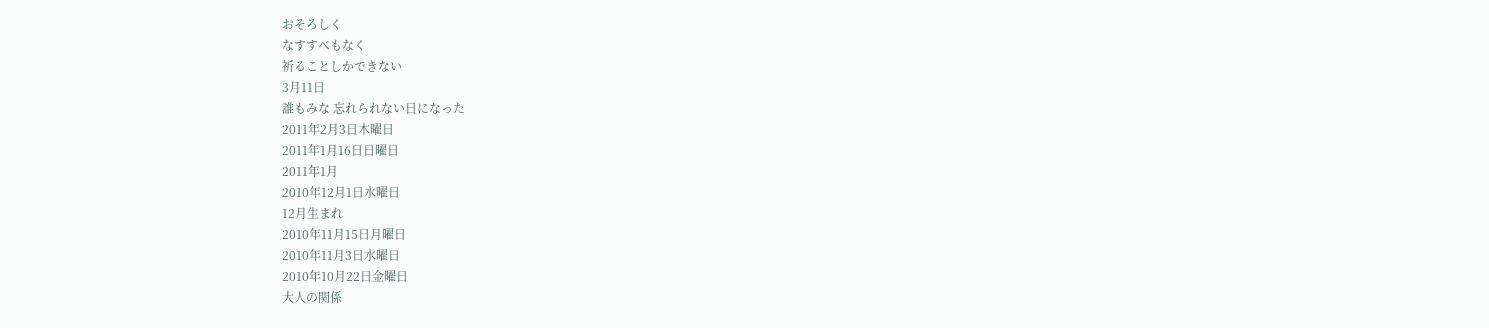おそろしく
なすすべもなく
祈ることしかできない
3月11日
誰もみな 忘れられない日になった
2011年2月3日木曜日
2011年1月16日日曜日
2011年1月
2010年12月1日水曜日
12月生まれ
2010年11月15日月曜日
2010年11月3日水曜日
2010年10月22日金曜日
大人の関係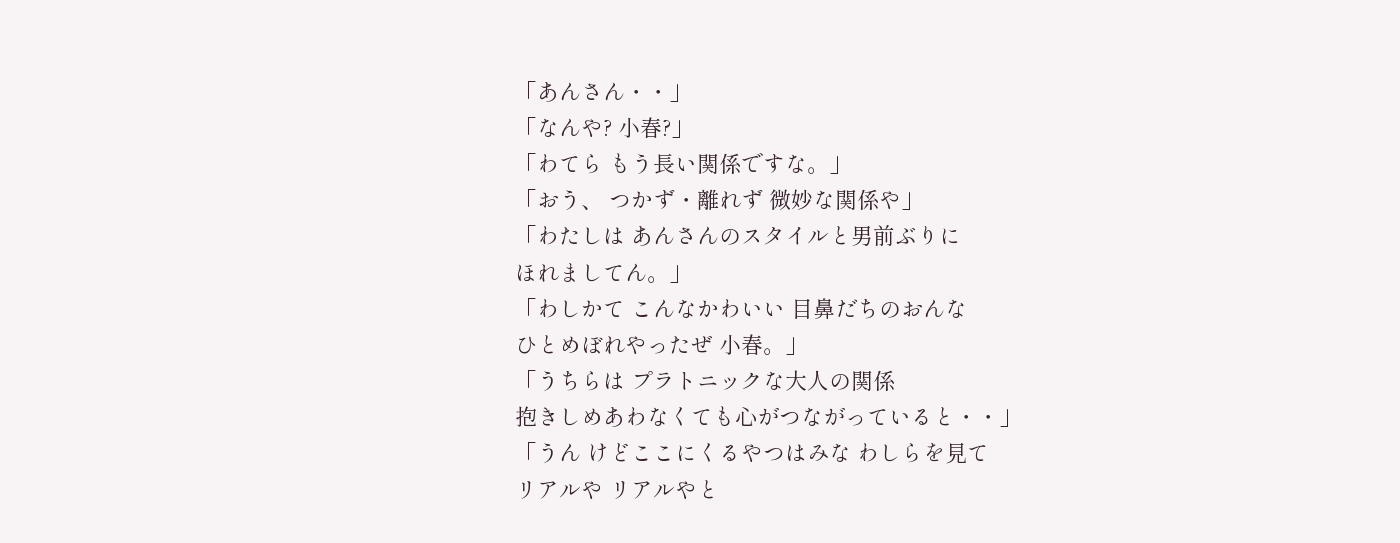「あんさん・・」
「なんや? 小春?」
「わてら もう長い関係ですな。」
「おう、 つかず・離れず 微妙な関係や」
「わたしは あんさんのスタイルと男前ぶりに
ほれましてん。」
「わしかて こんなかわいい 目鼻だちのおんな
ひとめぼれやったぜ 小春。」
「うちらは プラトニックな大人の関係
抱きしめあわなくても心がつながっていると・・」
「うん けどここにくるやつはみな わしらを見て
リアルや リアルやと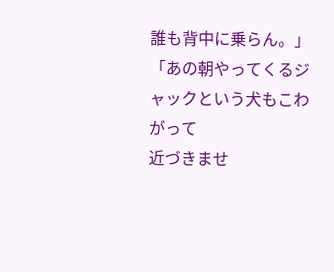誰も背中に乗らん。」
「あの朝やってくるジャックという犬もこわがって
近づきませ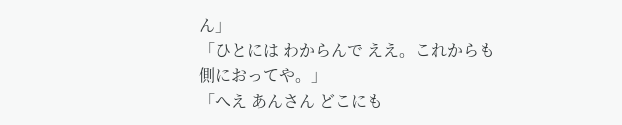ん」
「ひとには わからんで ええ。これからも
側におってや。」
「へえ あんさん どこにも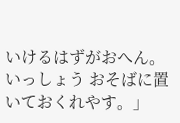いけるはずがおへん。
いっしょう おそばに置いておくれやす。」